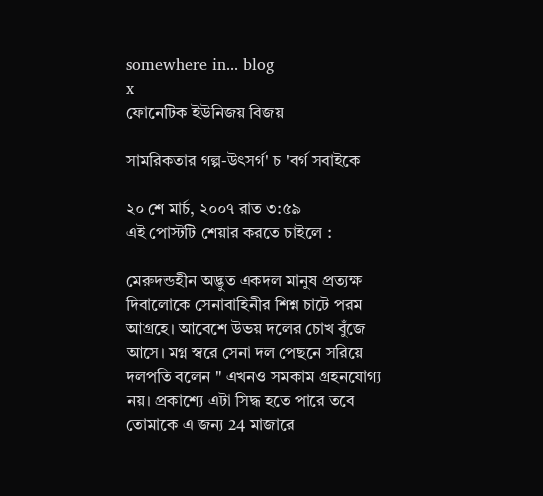somewhere in... blog
x
ফোনেটিক ইউনিজয় বিজয়

সামরিকতার গল্প-উৎসর্গ' চ 'বর্গ সবাইকে

২০ শে মার্চ, ২০০৭ রাত ৩:৫৯
এই পোস্টটি শেয়ার করতে চাইলে :

মেরুদন্ডহীন অদ্ভুত একদল মানুষ প্রত্যক্ষ দিবালোকে সেনাবাহিনীর শিশ্ন চাটে পরম আগ্রহে। আবেশে উভয় দলের চোখ বুঁজে আসে। মগ্ন স্বরে সেনা দল পেছনে সরিয়ে দলপতি বলেন " এখনও সমকাম গ্রহনযোগ্য নয়। প্রকাশ্যে এটা সিদ্ধ হতে পারে তবে তোমাকে এ জন্য 24 মাজারে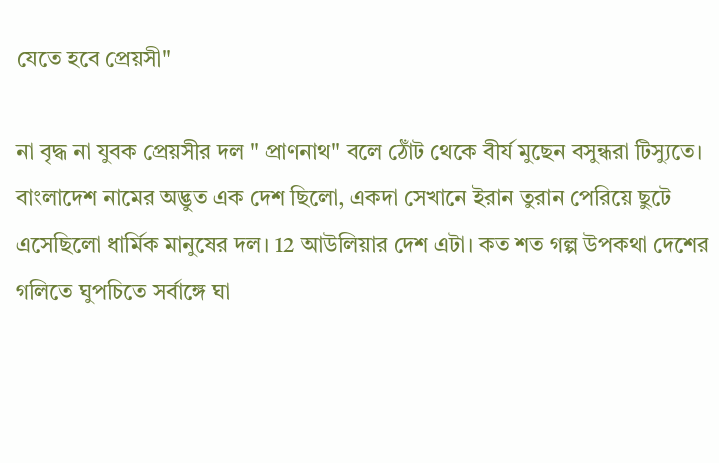যেতে হবে প্রেয়সী"

না বৃদ্ধ না যুবক প্রেয়সীর দল " প্রাণনাথ" বলে ঠোঁট থেকে বীর্য মুছেন বসুন্ধরা টিস্যুতে।
বাংলাদেশ নামের অদ্ভুত এক দেশ ছিলো, একদা সেখানে ইরান তুরান পেরিয়ে ছুটে এসেছিলো ধার্মিক মানুষের দল। 12 আউলিয়ার দেশ এটা। কত শত গল্প উপকথা দেশের গলিতে ঘুপচিতে সর্বাঙ্গে ঘা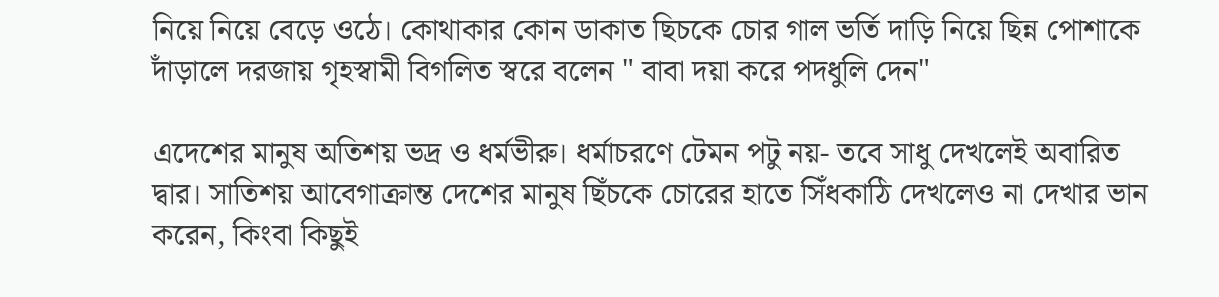নিয়ে নিয়ে বেড়ে ওঠে। কোথাকার কোন ডাকাত ছিচকে চোর গাল ভর্তি দাড়ি নিয়ে ছিন্ন পোশাকে দাঁড়ালে দরজায় গৃহস্বামী বিগলিত স্বরে বলেন " বাবা দয়া করে পদধুলি দেন"

এদেশের মানুষ অতিশয় ভদ্র ও ধর্মভীরু। ধর্মাচরণে টেমন পটু নয়- তবে সাধু দেখলেই অবারিত দ্বার। সাতিশয় আবেগাক্রান্ত দেশের মানুষ ছিঁচকে চোরের হাতে সিঁধকাঠি দেখলেও না দেখার ভান করেন, কিংবা কিছুই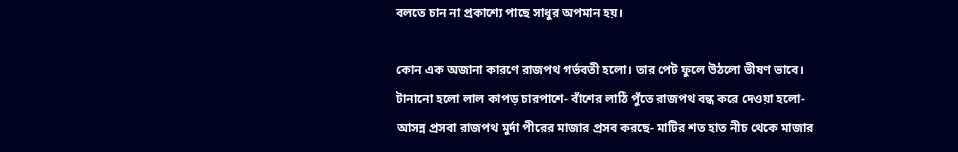বলতে চান না প্রকাশ্যে পাছে সাধুর অপমান হয়।

কোন এক অজানা কারণে রাজপথ গর্ভবতী হলো। তার পেট ফুলে উঠলো ভীষণ ভাবে। টানানো হলো লাল কাপড় চারপাশে- বাঁশের লাঠি পুঁতে রাজপথ বন্ধ করে দেওয়া হলো- আসন্ন প্রসবা রাজপথ মুর্দা পীরের মাজার প্রসব করছে- মাটির শত হাত নীচ থেকে মাজার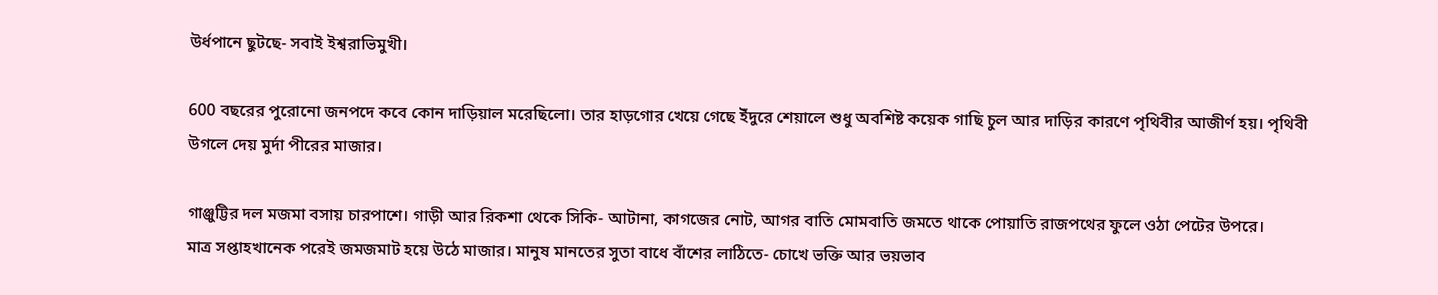উর্ধপানে ছুটছে- সবাই ইশ্বরাভিমুখী।

600 বছরের পুরোনো জনপদে কবে কোন দাড়িয়াল মরেছিলো। তার হাড়গোর খেয়ে গেছে ইঁদুরে শেয়ালে শুধু অবশিষ্ট কয়েক গাছি চুল আর দাড়ির কারণে পৃথিবীর আজীর্ণ হয়। পৃথিবী উগলে দেয় মুর্দা পীরের মাজার।

গাঞ্জুট্টির দল মজমা বসায় চারপাশে। গাড়ী আর রিকশা থেকে সিকি- আটানা, কাগজের নোট, আগর বাতি মোমবাতি জমতে থাকে পোয়াতি রাজপথের ফুলে ওঠা পেটের উপরে।
মাত্র সপ্তাহখানেক পরেই জমজমাট হয়ে উঠে মাজার। মানুষ মানতের সুতা বাধে বাঁশের লাঠিতে- চোখে ভক্তি আর ভয়ভাব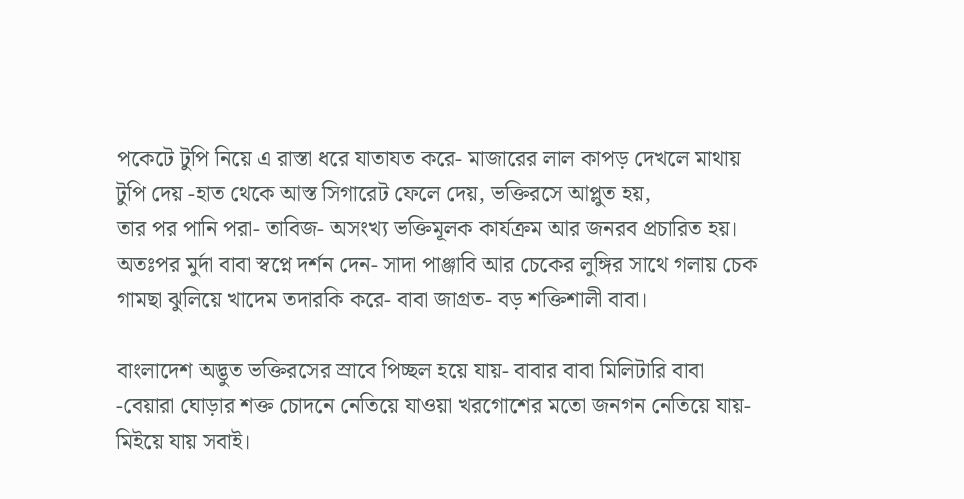পকেটে টুপি নিয়ে এ রাস্তা ধরে যাতাযত করে- মাজারের লাল কাপড় দেখলে মাথায় টুপি দেয় -হাত থেকে আস্ত সিগারেট ফেলে দেয়, ভক্তিরসে আপ্লুত হয়,
তার পর পানি পরা- তাবিজ- অসংখ্য ভক্তিমূলক কার্যক্রম আর জনরব প্রচারিত হয়। অতঃপর মুর্দা বাবা স্বপ্নে দর্শন দেন- সাদা পাঞ্জাবি আর চেকের লুঙ্গির সাথে গলায় চেক গামছা ঝুলিয়ে খাদেম তদারকি করে- বাবা জাগ্রত- বড় শক্তিশালী বাবা।

বাংলাদেশ অদ্ভুত ভক্তিরসের স্রাবে পিচ্ছল হয়ে যায়- বাবার বাবা মিলিটারি বাবা -বেয়ারা ঘোড়ার শক্ত চোদনে নেতিয়ে যাওয়া খরগোশের মতো জনগন নেতিয়ে যায়- মিইয়ে যায় সবাই।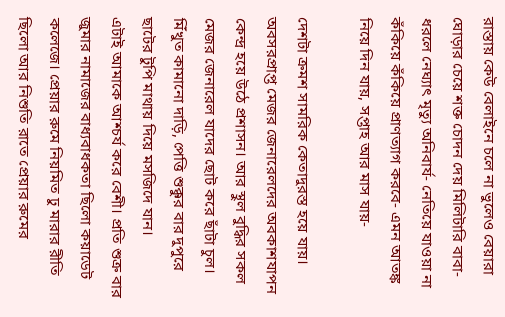রাস্তায় কেউ বেলাইনে চলে না ভুলেও বেয়ারা ঘোড়ার চেয়ে শক্ত চোদন দেয় মিলিটারি বাবা- ধরলে নেঘ্যাৎ মৃত্যু অনিবার্য- নেতিয়ে যাওয়া না কঁকিয়ে কঁকিয়ে প্রাণত্যাগ করবে- এমন আতঙ্ক নিয়ে দিন যায়, সপ্তাহ আর মাস যায়-

দেশটা ক্রমশ সামরিক কেতাদুরস্ত হয়ে যায়। অবসরপ্রাপ্ত মেজর জেনারেলদের অবকাশযাপন কেন্দ্র হয়ে উঠে প্রশাসন। আর স্থুল বুদ্ধির সকল মেজর জেনারেল যাদের ছোট করে ছাঁটা চুল। মিঁখুত কামানো দাড়ি, পেত্তি শুক্কুর বার দুপুরে ছাটের টুপি মাথায় দিয়ে মসজিদে যান।
এটাই আমাকে আশ্চর্য করে বেশী। প্রতি শুক্র বার জুমার নামাজের বাধ্যবাধকতা ছিলো কয়াডেট কলেজে। প্রেয়ার রুমে নিয়মিত ঢু মারার রীতি ছিলো আর নিশুতি রাতে প্রেয়ার রুমের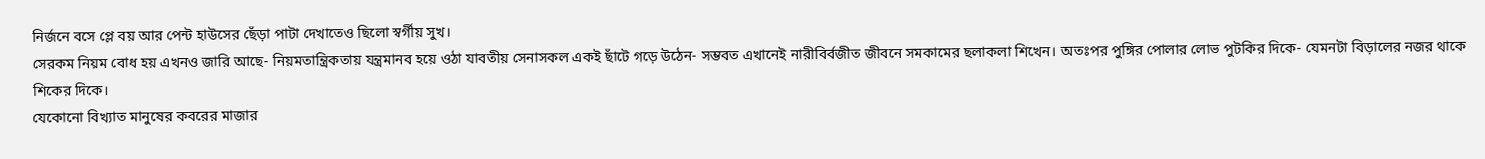নির্জনে বসে প্লে বয় আর পেন্ট হাউসের ছেঁড়া পাটা দেখাতেও ছিলো স্বর্গীয় সুখ।
সেরকম নিয়ম বোধ হয় এখনও জারি আছে- নিয়মতান্ত্রিকতায় যন্ত্রমানব হয়ে ওঠা যাবতীয় সেনাসকল একই ছাঁটে গড়ে উঠেন- সম্ভবত এখানেই নারীবির্বজীত জীবনে সমকামের ছলাকলা শিখেন। অতঃপর পুঙ্গির পোলার লোভ পুটকির দিকে- যেমনটা বিড়ালের নজর থাকে শিকের দিকে।
যেকোনো বিখ্যাত মানুষের কবরের মাজার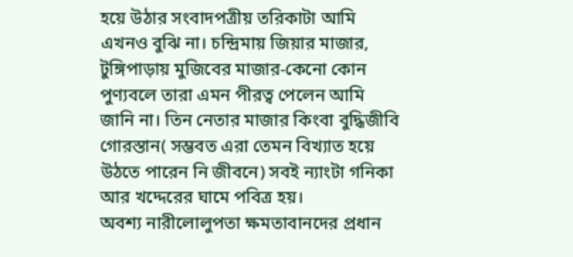হয়ে উঠার সংবাদপত্রীয় তরিকাটা আমি এখনও বুঝি না। চন্দ্রিমায় জিয়ার মাজার, টুঙ্গিপাড়ায় মুজিবের মাজার-কেনো কোন পুণ্যবলে তারা এমন পীরত্ব পেলেন আমি জানি না। তিন নেতার মাজার কিংবা বুদ্ধিজীবি গোরস্তান( সম্ভবত এরা তেমন বিখ্যাত হয়ে উঠতে পারেন নি জীবনে) সবই ন্যাংটা গনিকা আর খদ্দেরের ঘামে পবিত্র হয়।
অবশ্য নারীলোলুপতা ক্ষমতাবানদের প্রধান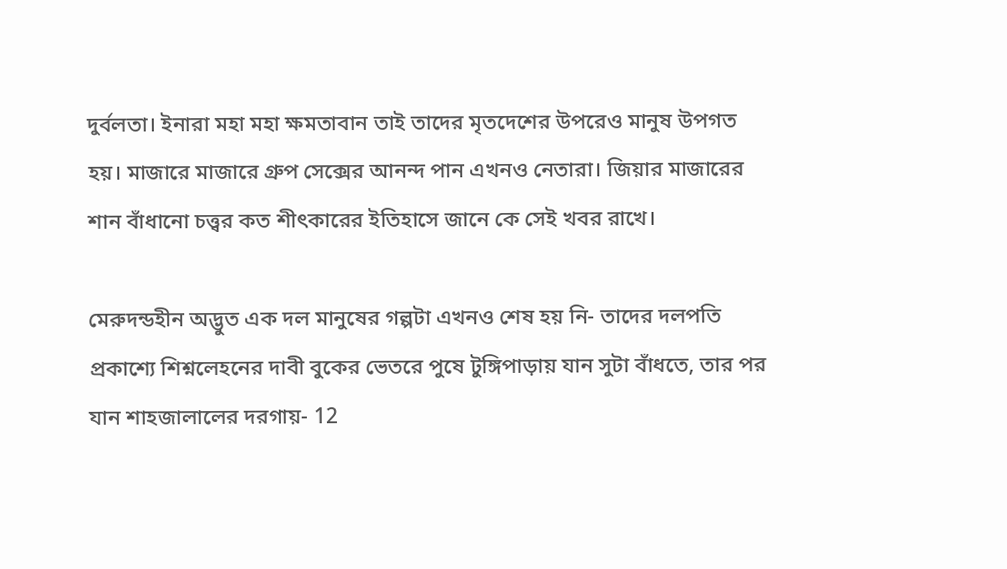দুর্বলতা। ইনারা মহা মহা ক্ষমতাবান তাই তাদের মৃতদেশের উপরেও মানুষ উপগত হয়। মাজারে মাজারে গ্রুপ সেক্সের আনন্দ পান এখনও নেতারা। জিয়ার মাজারের শান বাঁধানো চত্ত্বর কত শীৎকারের ইতিহাসে জানে কে সেই খবর রাখে।

মেরুদন্ডহীন অদ্ভুত এক দল মানুষের গল্পটা এখনও শেষ হয় নি- তাদের দলপতি প্রকাশ্যে শিশ্নলেহনের দাবী বুকের ভেতরে পুষে টুঙ্গিপাড়ায় যান সুটা বাঁধতে, তার পর যান শাহজালালের দরগায়- 12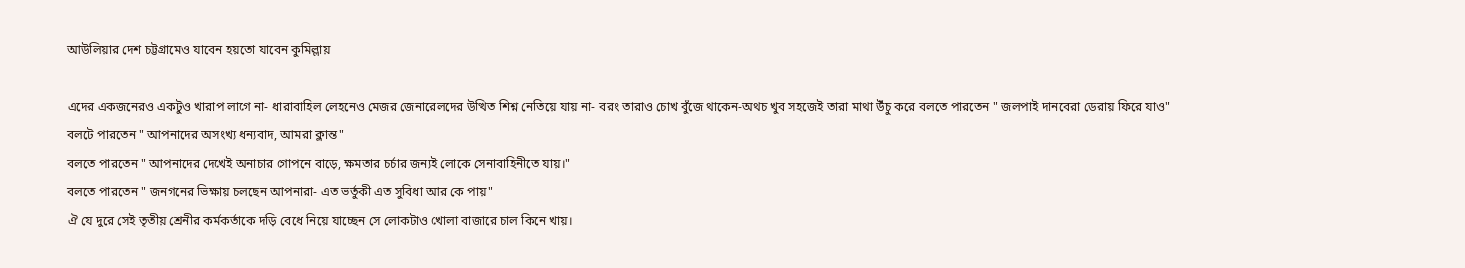আউলিয়ার দেশ চট্টগ্রামেও যাবেন হয়তো যাবেন কুমিল্লায়

এদের একজনেরও একটুও খারাপ লাগে না- ধারাবাহিল লেহনেও মেজর জেনারেলদের উত্থিত শিশ্ন নেতিয়ে যায় না- বরং তারাও চোখ বুঁজে থাকেন-অথচ খুব সহজেই তারা মাথা উঁচু করে বলতে পারতেন " জলপাই দানবেরা ডেরায় ফিরে যাও"
বলটে পারতেন " আপনাদের অসংখ্য ধন্যবাদ, আমরা ক্লান্ত"
বলতে পারতেন " আপনাদের দেখেই অনাচার গোপনে বাড়ে, ক্ষমতার চর্চার জন্যই লোকে সেনাবাহিনীতে যায়।"
বলতে পারতেন " জনগনের ভিক্ষায় চলছেন আপনারা- এত ভর্তুকী এত সুবিধা আর কে পায়"
ঐ যে দুরে সেই তৃতীয় শ্রেনীর কর্মকর্তাকে দড়ি বেধে নিয়ে যাচ্ছেন সে লোকটাও খোলা বাজারে চাল কিনে খায়।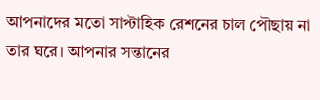আপনাদের মতো সাপ্টাহিক রেশনের চাল পৌছায় না তার ঘরে। আপনার সন্তানের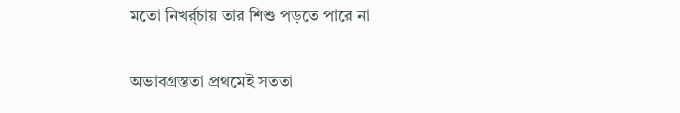মতো নিখর্র্চায় তার শিশু পড়তে পারে না

অভাবগ্রস্ততা প্রথমেই সততা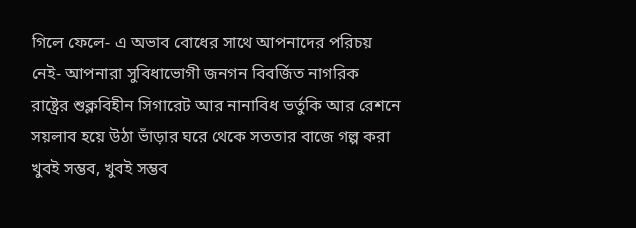গিলে ফেলে- এ অভাব বোধের সাথে আপনাদের পরিচয় নেই- আপনারা সুবিধাভোগী জনগন বিবর্জিত নাগরিক রাষ্ট্রের শুক্লবিহীন সিগারেট আর নানাবিধ ভর্তুকি আর রেশনে সয়লাব হয়ে উঠা ভাঁড়ার ঘরে থেকে সততার বাজে গল্প করা খুবই সম্ভব, খুবই সম্ভব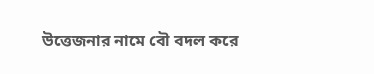উত্তেজনার নামে বৌ বদল করে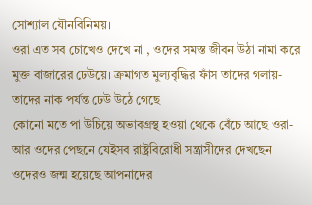সোশ্যাল যৌনবিনিময়।
ওরা এত সব চোখেও দেখে না , ওদের সমস্ত জীবন উঠা নামা করে মুক্ত বাজারের ঢেউয়ে। ক্রমাগত মুল্যবৃদ্ধির ফাঁস তাদের গলায়- তাদের নাক পর্যন্ত ঢেউ উঠে গেছে
কোনো মতে পা উচিয়ে অভাবগ্রস্থ হওয়া থেকে বেঁচে আছে ওরা- আর ওদের পেছনে যেইসব রাষ্ট্রবিরোধী সন্ত্রাসীদের দেখছেন ওদেরও জন্ম হয়েছে আপনাদের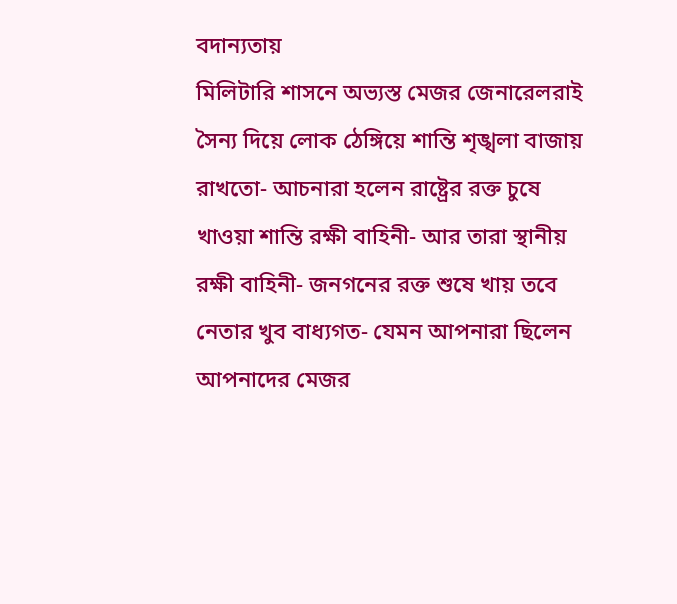বদান্যতায়
মিলিটারি শাসনে অভ্যস্ত মেজর জেনারেলরাই সৈন্য দিয়ে লোক ঠেঙ্গিয়ে শান্তি শৃঙ্খলা বাজায় রাখতো- আচনারা হলেন রাষ্ট্রের রক্ত চুষে খাওয়া শান্তি রক্ষী বাহিনী- আর তারা স্থানীয় রক্ষী বাহিনী- জনগনের রক্ত শুষে খায় তবে নেতার খুব বাধ্যগত- যেমন আপনারা ছিলেন আপনাদের মেজর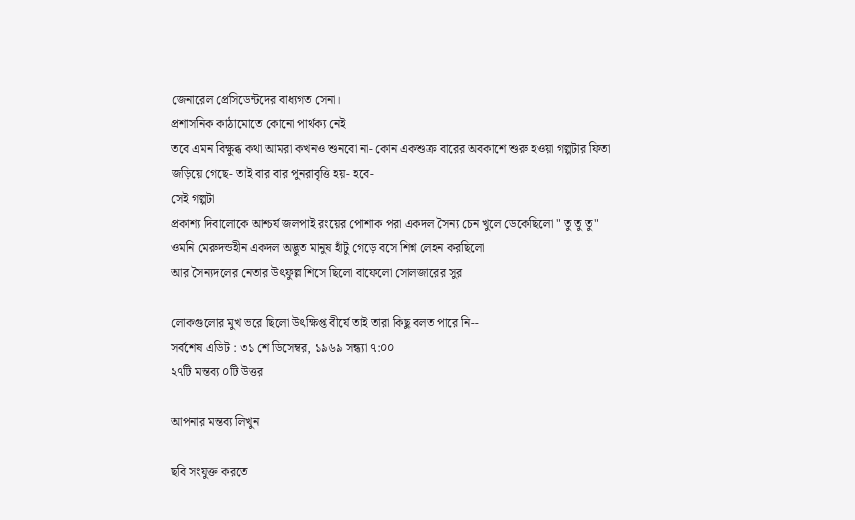জেনারেল প্রেসিডেন্টদের বাধ্যগত সেনা।
প্রশাসনিক কাঠামোতে কোনো পার্থক্য নেই
তবে এমন বিক্ষুব্ধ কথা আমরা কখনও শুনবো না- কোন একশুক্র বারের অবকাশে শুরু হওয়া গল্পটার ফিতা জড়িয়ে গেছে- তাই বার বার পুনরাবৃত্তি হয়- হবে-
সেই গল্পটা
প্রকাশ্য দিবালোকে আশ্চর্য জলপাই রংয়ের পোশাক পরা একদল সৈন্য চেন খুলে ডেকেছিলো " তু তু তু" ওমনি মেরুদন্ডহীন একদল অদ্ভুত মানুষ হাঁটু গেড়ে বসে শিশ্ন লেহন করছিলো
আর সৈন্যদলের নেতার উৎফুল্ল শিসে ছিলো বাফেলো সোলজারের সুর

লোকগুলোর মুখ ভরে ছিলো উৎক্ষিপ্ত বীর্যে তাই তারা কিছু বলত পারে নি--
সর্বশেষ এডিট : ৩১ শে ডিসেম্বর, ১৯৬৯ সন্ধ্যা ৭:০০
২৭টি মন্তব্য ০টি উত্তর

আপনার মন্তব্য লিখুন

ছবি সংযুক্ত করতে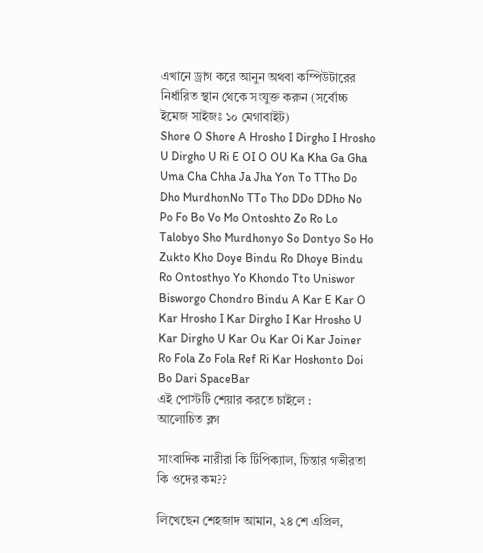এখানে ড্রাগ করে আনুন অথবা কম্পিউটারের নির্ধারিত স্থান থেকে সংযুক্ত করুন (সর্বোচ্চ ইমেজ সাইজঃ ১০ মেগাবাইট)
Shore O Shore A Hrosho I Dirgho I Hrosho U Dirgho U Ri E OI O OU Ka Kha Ga Gha Uma Cha Chha Ja Jha Yon To TTho Do Dho MurdhonNo TTo Tho DDo DDho No Po Fo Bo Vo Mo Ontoshto Zo Ro Lo Talobyo Sho Murdhonyo So Dontyo So Ho Zukto Kho Doye Bindu Ro Dhoye Bindu Ro Ontosthyo Yo Khondo Tto Uniswor Bisworgo Chondro Bindu A Kar E Kar O Kar Hrosho I Kar Dirgho I Kar Hrosho U Kar Dirgho U Kar Ou Kar Oi Kar Joiner Ro Fola Zo Fola Ref Ri Kar Hoshonto Doi Bo Dari SpaceBar
এই পোস্টটি শেয়ার করতে চাইলে :
আলোচিত ব্লগ

সাংবাদিক নারীরা কি টিপিক্যাল, চিন্তার গভীরতা কি ওদের কম??

লিখেছেন শেহজাদ আমান, ২৪ শে এপ্রিল,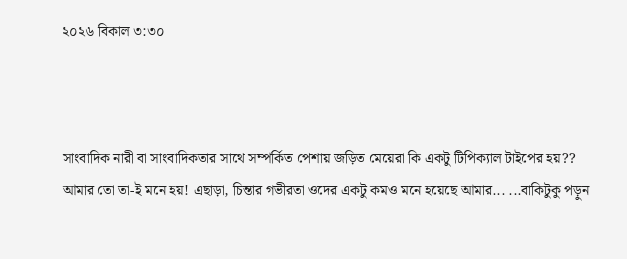২০২৬ বিকাল ৩:৩০



সাংবাদিক নারী বা সাংবাদিকতার সাথে সম্পর্কিত পেশায় জড়িত মেয়েরা কি একটু টিপিক্যাল টাইপের হয়??
আমার তো তা-ই মনে হয়! এছাড়া, চিন্তার গভীরতা ওদের একটু কমও মনে হয়েছে আমার... ...বাকিটুকু পড়ুন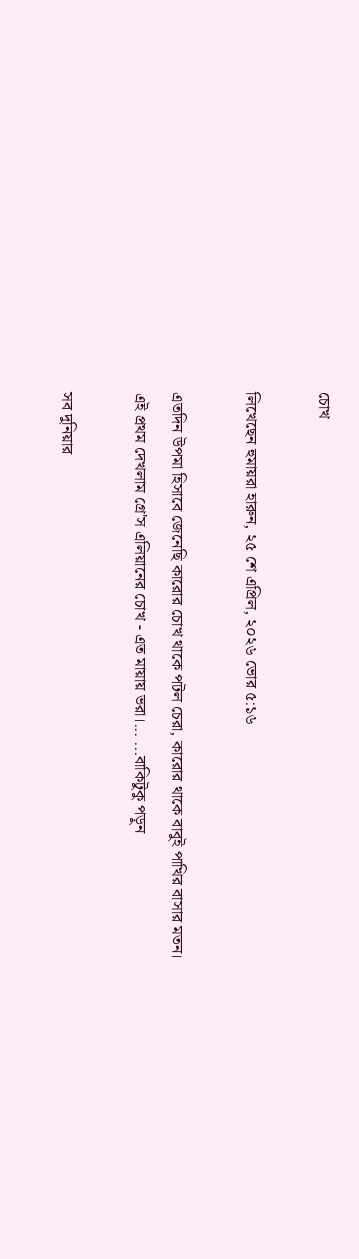চোখ

লিখেছেন হুমায়রা হারুন, ২৫ শে এপ্রিল, ২০২৬ ভোর ৫:১৬

এতদিন উপমা হিসাবে জেনেছি কারোর চোখ থাকে পটল চেরা, কারোর থাকে বাবুই পাখির বাসার মতন।
এই প্রথম দেখলাম গ্রে'স এলিয়ানের চোখ - এত মায়ায় ভরা।... ...বাকিটুকু পড়ুন

সব দুনিয়ার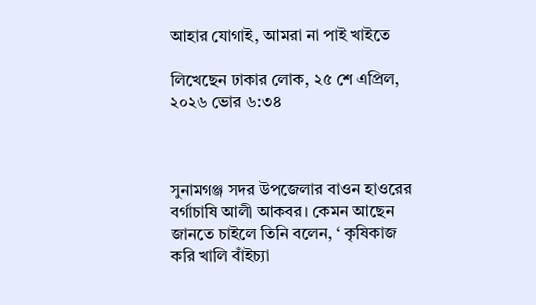আহার যোগাই, আমরা না পাই খাইতে

লিখেছেন ঢাকার লোক, ২৫ শে এপ্রিল, ২০২৬ ভোর ৬:৩৪



সুনামগঞ্জ সদর উপজেলার বাওন হাওরের বর্গাচাষি আলী আকবর। কেমন আছেন জানতে চাইলে তিনি বলেন, ‘ কৃষিকাজ করি খালি বাঁইচ্যা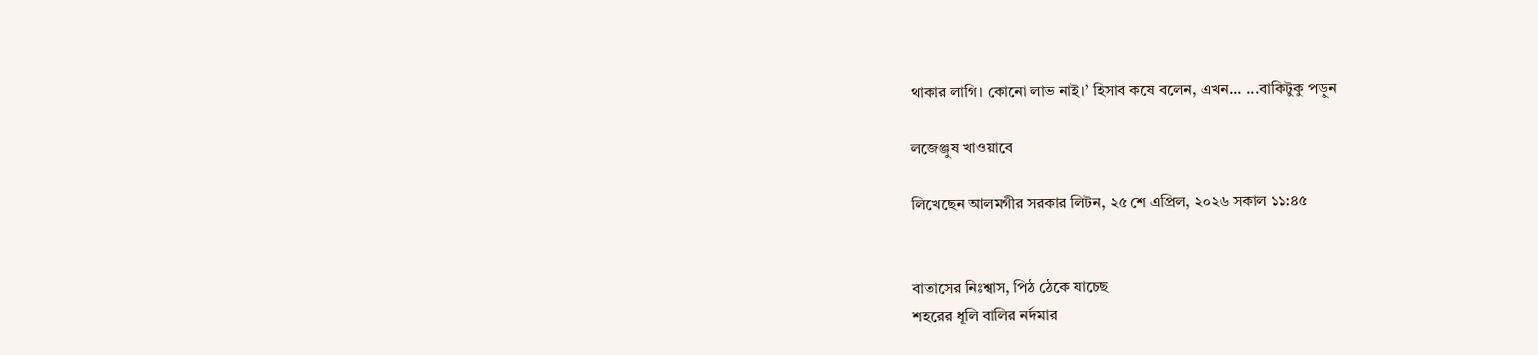থাকার লাগি। কোনো লাভ নাই।’ হিসাব কষে বলেন, এখন... ...বাকিটুকু পড়ুন

লজেঞ্জুষ খাওয়াবে

লিখেছেন আলমগীর সরকার লিটন, ২৫ শে এপ্রিল, ২০২৬ সকাল ১১:৪৫


বাতাসের নিঃশ্বাস, পিঠ ঠেকে যাচেছ
শহরের ধূলি বালির নর্দমার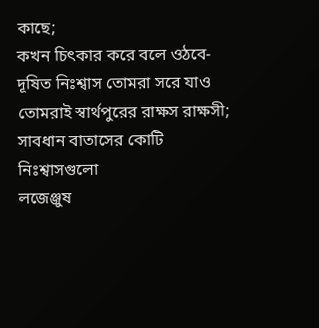কাছে;
কখন চিৎকার করে বলে ওঠবে-
দূষিত নিঃশ্বাস তোমরা সরে যাও
তোমরাই স্বার্থপুরের রাক্ষস রাক্ষসী;
সাবধান বাতাসের কোটি নিঃশ্বাসগুলো
লজেঞ্জুষ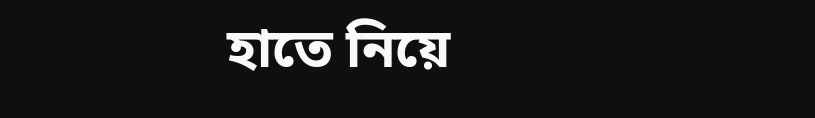হাতে নিয়ে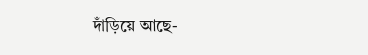দাঁড়িয়ে আছে-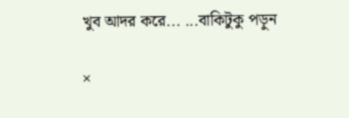খুব আদর করে... ...বাকিটুকু পড়ুন

×